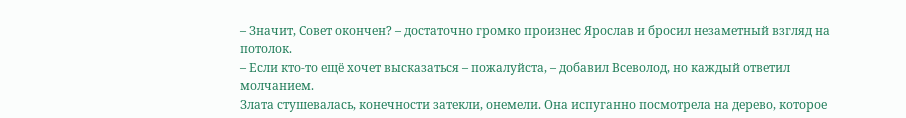– Значит, Совет окончен? – достаточно громко произнес Ярослав и бросил незаметный взгляд на потолок.
– Если кто-то ещё хочет высказаться – пожалуйста, – добавил Всеволод, но каждый ответил молчанием.
Злата стушевалась, конечности затекли, онемели. Она испуганно посмотрела на дерево, которое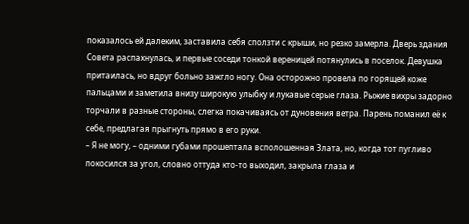показалось ей далеким, заставила себя сползти с крыши, но резко замерла. Дверь здания Совета распахнулась, и первые соседи тонкой вереницей потянулись в поселок. Девушка притаилась, но вдруг больно зажгло ногу. Она осторожно провела по горящей коже пальцами и заметила внизу широкую улыбку и лукавые серые глаза. Рыжие вихры задорно торчали в разные стороны, слегка покачиваясь от дуновения ветра. Парень поманил её к себе, предлагая прыгнуть прямо в его руки.
– Я не могу, – одними губами прошептала всполошенная Злата, но, когда тот пугливо покосился за угол, словно оттуда кто-то выходил, закрыла глаза и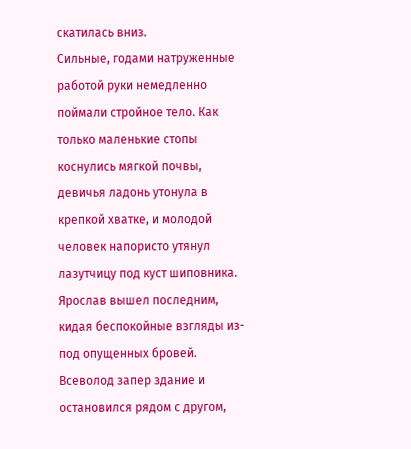скатилась вниз.
Сильные, годами натруженные работой руки немедленно поймали стройное тело. Как только маленькие стопы коснулись мягкой почвы, девичья ладонь утонула в крепкой хватке, и молодой человек напористо утянул лазутчицу под куст шиповника.
Ярослав вышел последним, кидая беспокойные взгляды из-под опущенных бровей. Всеволод запер здание и остановился рядом с другом,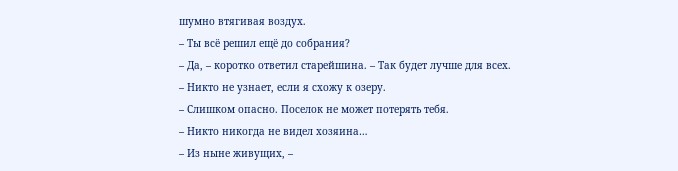шумно втягивая воздух.
– Ты всё решил ещё до собрания?
– Да, – коротко ответил старейшина. – Так будет лучше для всех.
– Никто не узнает, если я схожу к озеру.
– Слишком опасно. Поселок не может потерять тебя.
– Никто никогда не видел хозяина…
– Из ныне живущих, –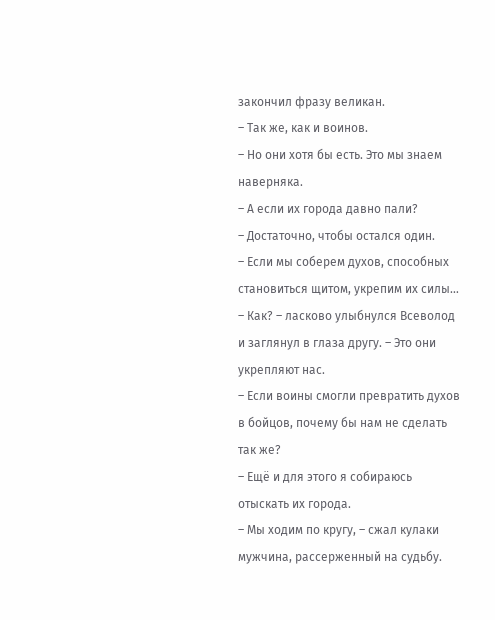закончил фразу великан.
– Так же, как и воинов.
– Но они хотя бы есть. Это мы знаем наверняка.
– А если их города давно пали?
– Достаточно, чтобы остался один.
– Если мы соберем духов, способных становиться щитом, укрепим их силы…
– Как? – ласково улыбнулся Всеволод и заглянул в глаза другу. – Это они укрепляют нас.
– Если воины смогли превратить духов в бойцов, почему бы нам не сделать так же?
– Ещё и для этого я собираюсь отыскать их города.
– Мы ходим по кругу, – сжал кулаки мужчина, рассерженный на судьбу.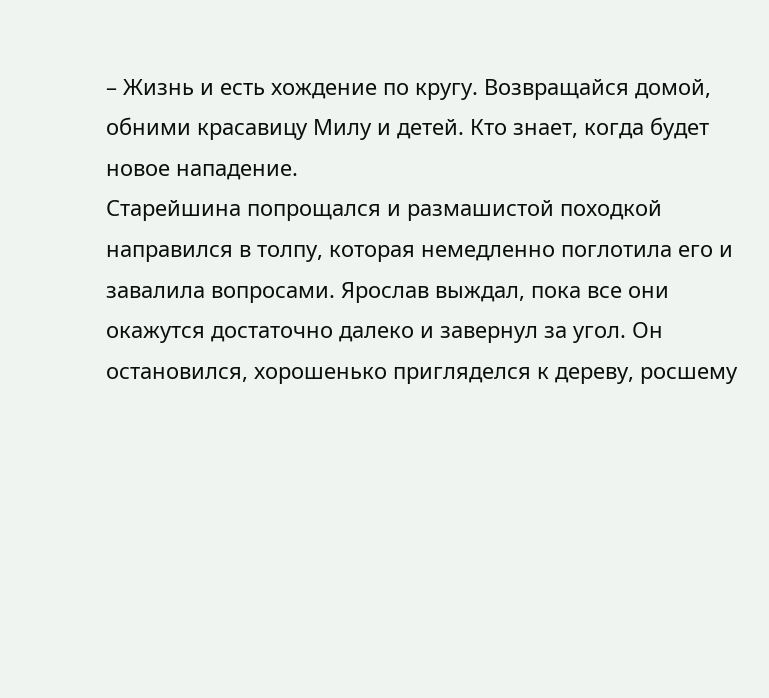– Жизнь и есть хождение по кругу. Возвращайся домой, обними красавицу Милу и детей. Кто знает, когда будет новое нападение.
Старейшина попрощался и размашистой походкой направился в толпу, которая немедленно поглотила его и завалила вопросами. Ярослав выждал, пока все они окажутся достаточно далеко и завернул за угол. Он остановился, хорошенько пригляделся к дереву, росшему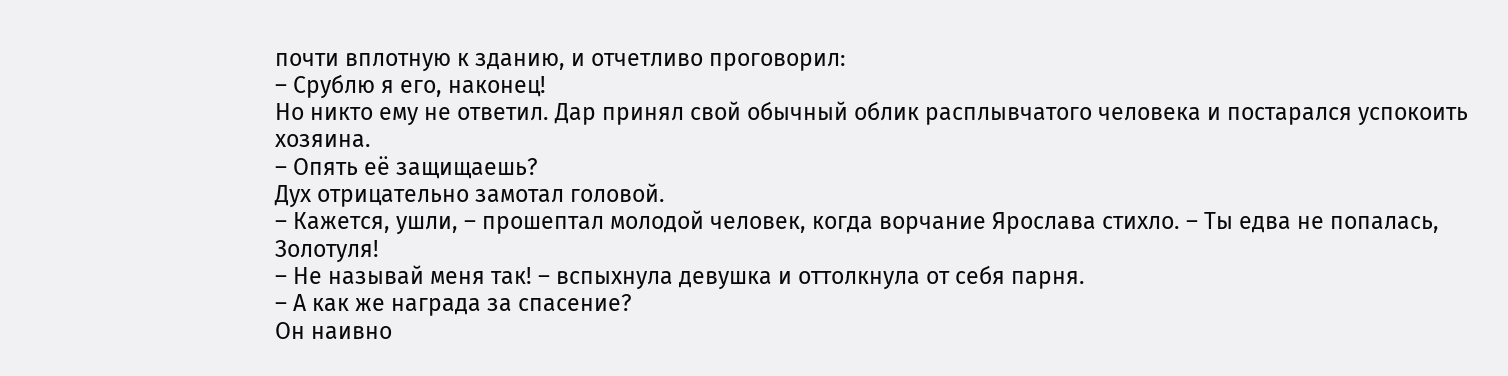почти вплотную к зданию, и отчетливо проговорил:
– Срублю я его, наконец!
Но никто ему не ответил. Дар принял свой обычный облик расплывчатого человека и постарался успокоить хозяина.
– Опять её защищаешь?
Дух отрицательно замотал головой.
– Кажется, ушли, – прошептал молодой человек, когда ворчание Ярослава стихло. – Ты едва не попалась, Золотуля!
– Не называй меня так! – вспыхнула девушка и оттолкнула от себя парня.
– А как же награда за спасение?
Он наивно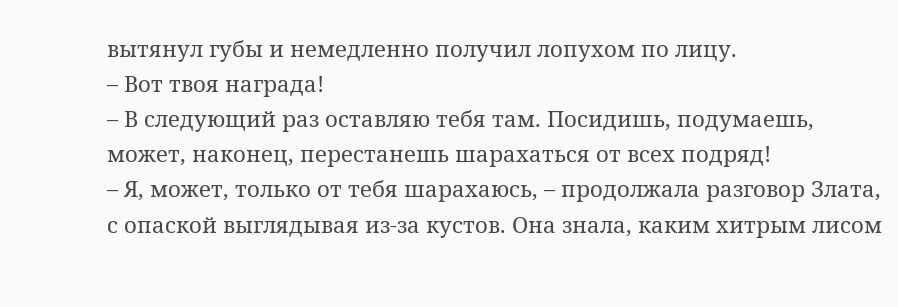вытянул губы и немедленно получил лопухом по лицу.
– Вот твоя награда!
– В следующий раз оставляю тебя там. Посидишь, подумаешь, может, наконец, перестанешь шарахаться от всех подряд!
– Я, может, только от тебя шарахаюсь, – продолжала разговор Злата, с опаской выглядывая из-за кустов. Она знала, каким хитрым лисом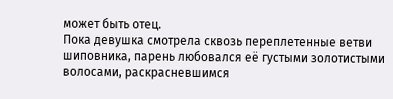может быть отец.
Пока девушка смотрела сквозь переплетенные ветви шиповника, парень любовался её густыми золотистыми волосами, раскрасневшимся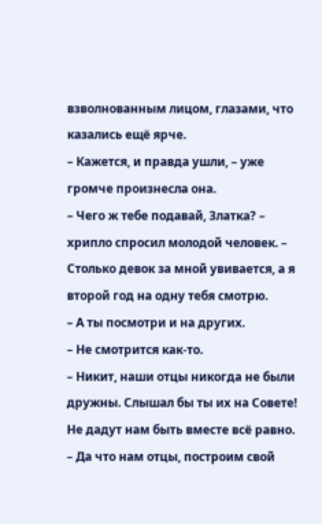взволнованным лицом, глазами, что казались ещё ярче.
– Кажется, и правда ушли, – уже громче произнесла она.
– Чего ж тебе подавай, Златка? – хрипло спросил молодой человек. – Столько девок за мной увивается, а я второй год на одну тебя смотрю.
– А ты посмотри и на других.
– Не смотрится как-то.
– Никит, наши отцы никогда не были дружны. Слышал бы ты их на Совете! Не дадут нам быть вместе всё равно.
– Да что нам отцы, построим свой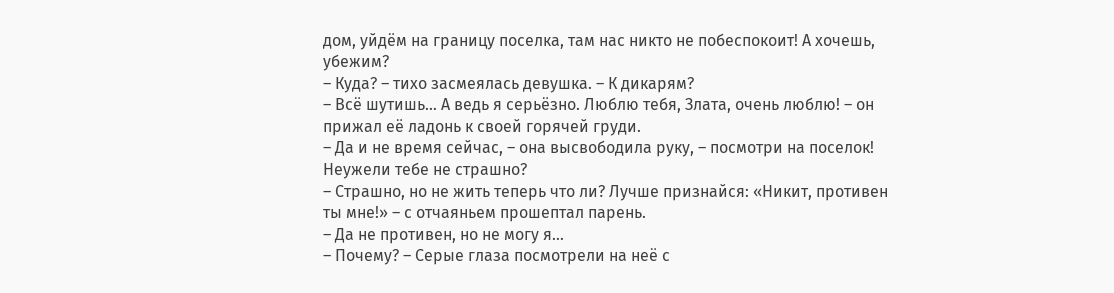дом, уйдём на границу поселка, там нас никто не побеспокоит! А хочешь, убежим?
– Куда? – тихо засмеялась девушка. – К дикарям?
– Всё шутишь… А ведь я серьёзно. Люблю тебя, Злата, очень люблю! – он прижал её ладонь к своей горячей груди.
– Да и не время сейчас, – она высвободила руку, – посмотри на поселок! Неужели тебе не страшно?
– Страшно, но не жить теперь что ли? Лучше признайся: «Никит, противен ты мне!» – с отчаяньем прошептал парень.
– Да не противен, но не могу я…
– Почему? – Серые глаза посмотрели на неё с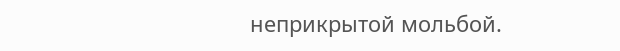неприкрытой мольбой.